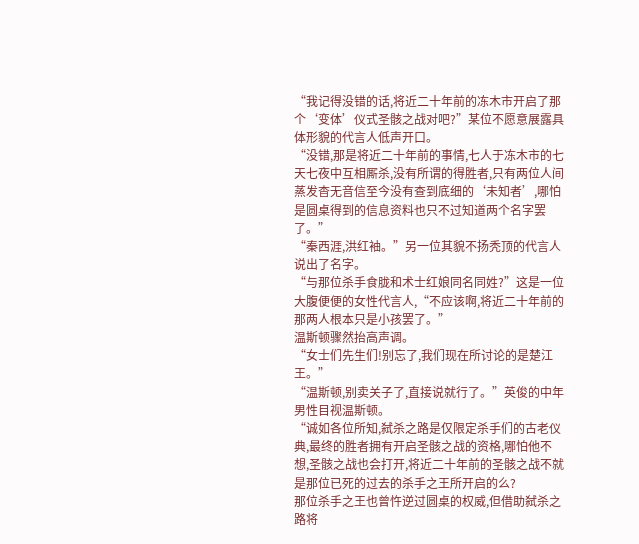“我记得没错的话,将近二十年前的冻木市开启了那个‘变体’仪式圣骸之战对吧?”某位不愿意展露具体形貌的代言人低声开口。
“没错,那是将近二十年前的事情,七人于冻木市的七天七夜中互相厮杀,没有所谓的得胜者,只有两位人间蒸发杳无音信至今没有查到底细的‘未知者’,哪怕是圆桌得到的信息资料也只不过知道两个名字罢了。”
“秦西涯,洪红袖。”另一位其貌不扬秃顶的代言人说出了名字。
“与那位杀手食胧和术士红娘同名同姓?”这是一位大腹便便的女性代言人,“不应该啊,将近二十年前的那两人根本只是小孩罢了。”
温斯顿骤然抬高声调。
“女士们先生们!别忘了,我们现在所讨论的是楚江王。”
“温斯顿,别卖关子了,直接说就行了。”英俊的中年男性目视温斯顿。
“诚如各位所知,弑杀之路是仅限定杀手们的古老仪典,最终的胜者拥有开启圣骸之战的资格,哪怕他不想,圣骸之战也会打开,将近二十年前的圣骸之战不就是那位已死的过去的杀手之王所开启的么?
那位杀手之王也曾忤逆过圆桌的权威,但借助弑杀之路将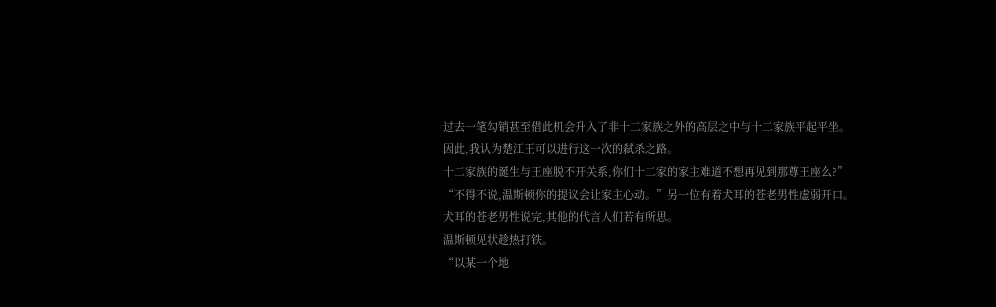过去一笔勾销甚至借此机会升入了非十二家族之外的高层之中与十二家族平起平坐。
因此,我认为楚江王可以进行这一次的弑杀之路。
十二家族的诞生与王座脱不开关系,你们十二家的家主难道不想再见到那尊王座么?”
“不得不说,温斯顿你的提议会让家主心动。”另一位有着犬耳的苍老男性虚弱开口。
犬耳的苍老男性说完,其他的代言人们若有所思。
温斯顿见状趁热打铁。
“以某一个地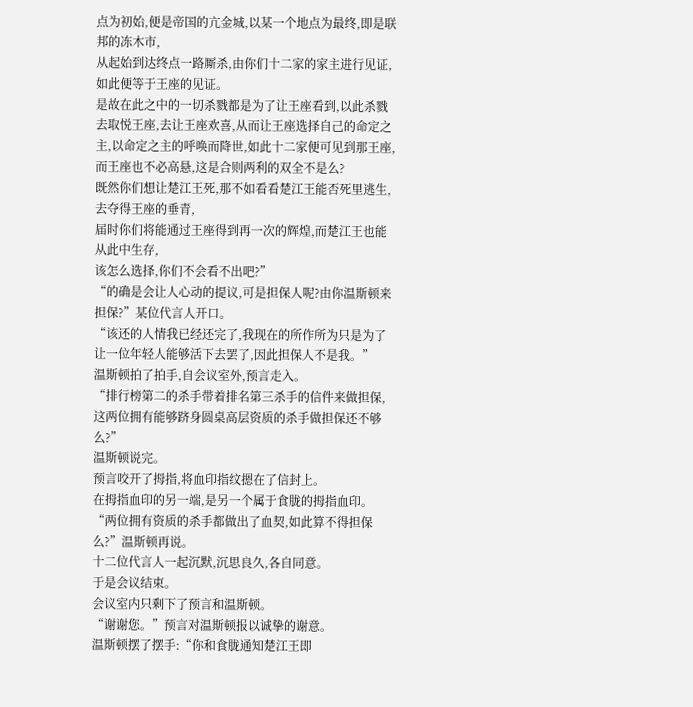点为初始,便是帝国的亢金城,以某一个地点为最终,即是联邦的冻木市,
从起始到达终点一路厮杀,由你们十二家的家主进行见证,如此便等于王座的见证。
是故在此之中的一切杀戮都是为了让王座看到,以此杀戮去取悦王座,去让王座欢喜,从而让王座选择自己的命定之主,以命定之主的呼唤而降世,如此十二家便可见到那王座,而王座也不必高悬,这是合则两利的双全不是么?
既然你们想让楚江王死,那不如看看楚江王能否死里逃生,去夺得王座的垂青,
届时你们将能通过王座得到再一次的辉煌,而楚江王也能从此中生存,
该怎么选择,你们不会看不出吧?”
“的确是会让人心动的提议,可是担保人呢?由你温斯顿来担保?”某位代言人开口。
“该还的人情我已经还完了,我现在的所作所为只是为了让一位年轻人能够活下去罢了,因此担保人不是我。”
温斯顿拍了拍手,自会议室外,预言走入。
“排行榜第二的杀手带着排名第三杀手的信件来做担保,这两位拥有能够跻身圆桌高层资质的杀手做担保还不够么?”
温斯顿说完。
预言咬开了拇指,将血印指纹摁在了信封上。
在拇指血印的另一端,是另一个属于食胧的拇指血印。
“两位拥有资质的杀手都做出了血契,如此算不得担保么?”温斯顿再说。
十二位代言人一起沉默,沉思良久,各自同意。
于是会议结束。
会议室内只剩下了预言和温斯顿。
“谢谢您。”预言对温斯顿报以诚挚的谢意。
温斯顿摆了摆手:“你和食胧通知楚江王即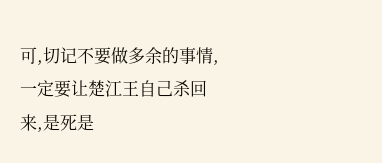可,切记不要做多余的事情,一定要让楚江王自己杀回来,是死是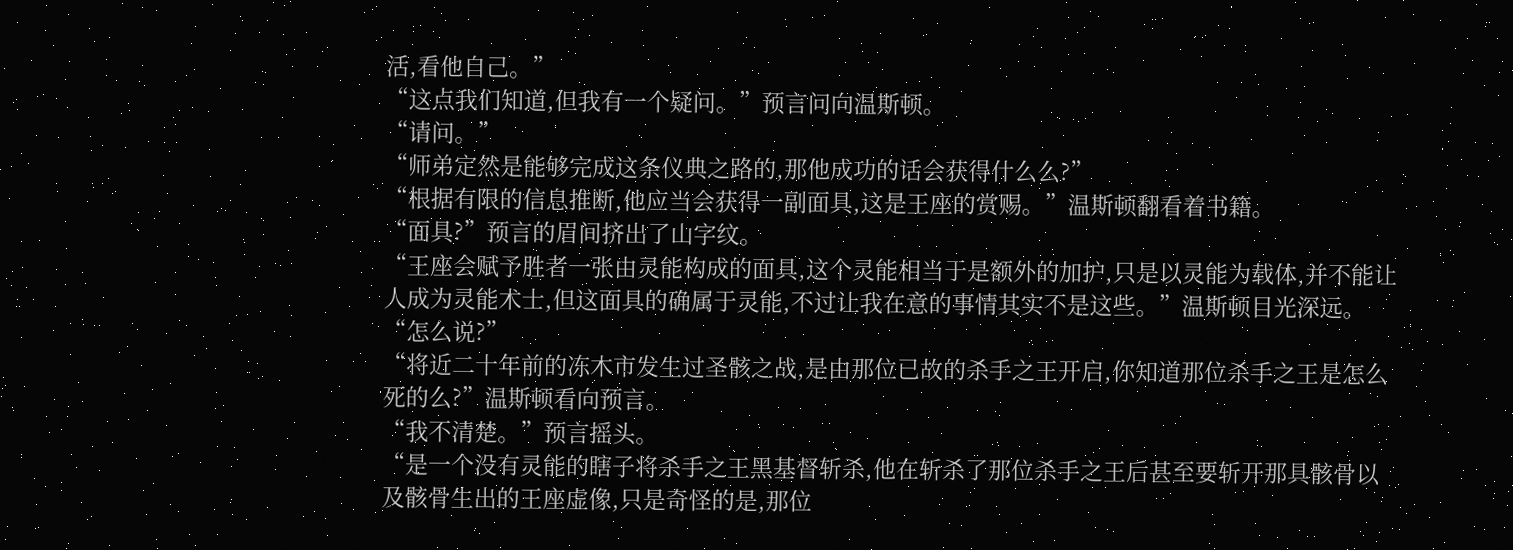活,看他自己。”
“这点我们知道,但我有一个疑问。”预言问向温斯顿。
“请问。”
“师弟定然是能够完成这条仪典之路的,那他成功的话会获得什么么?”
“根据有限的信息推断,他应当会获得一副面具,这是王座的赏赐。”温斯顿翻看着书籍。
“面具?”预言的眉间挤出了山字纹。
“王座会赋予胜者一张由灵能构成的面具,这个灵能相当于是额外的加护,只是以灵能为载体,并不能让人成为灵能术士,但这面具的确属于灵能,不过让我在意的事情其实不是这些。”温斯顿目光深远。
“怎么说?”
“将近二十年前的冻木市发生过圣骸之战,是由那位已故的杀手之王开启,你知道那位杀手之王是怎么死的么?”温斯顿看向预言。
“我不清楚。”预言摇头。
“是一个没有灵能的瞎子将杀手之王黑基督斩杀,他在斩杀了那位杀手之王后甚至要斩开那具骸骨以及骸骨生出的王座虚像,只是奇怪的是,那位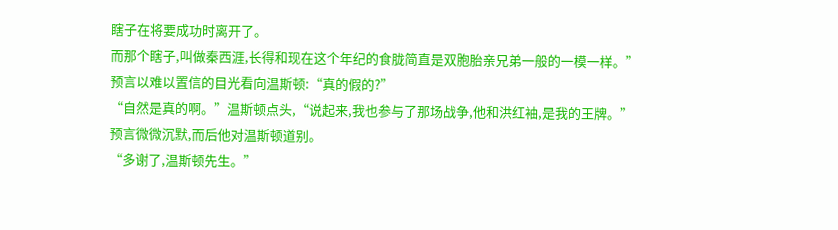瞎子在将要成功时离开了。
而那个瞎子,叫做秦西涯,长得和现在这个年纪的食胧简直是双胞胎亲兄弟一般的一模一样。”
预言以难以置信的目光看向温斯顿:“真的假的?”
“自然是真的啊。”温斯顿点头,“说起来,我也参与了那场战争,他和洪红袖,是我的王牌。”
预言微微沉默,而后他对温斯顿道别。
“多谢了,温斯顿先生。”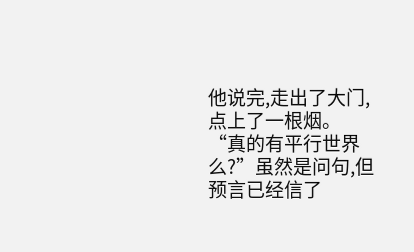他说完,走出了大门,点上了一根烟。
“真的有平行世界么?”虽然是问句,但预言已经信了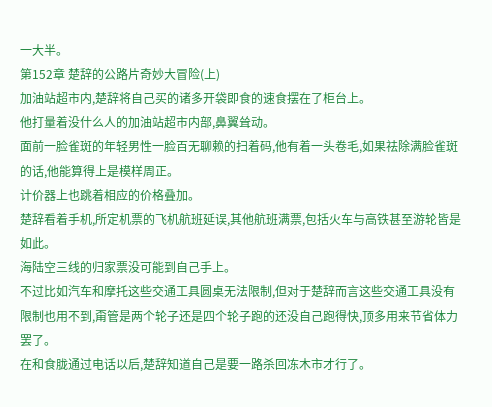一大半。
第152章 楚辞的公路片奇妙大冒险(上)
加油站超市内,楚辞将自己买的诸多开袋即食的速食摆在了柜台上。
他打量着没什么人的加油站超市内部,鼻翼耸动。
面前一脸雀斑的年轻男性一脸百无聊赖的扫着码,他有着一头卷毛,如果祛除满脸雀斑的话,他能算得上是模样周正。
计价器上也跳着相应的价格叠加。
楚辞看着手机,所定机票的飞机航班延误,其他航班满票,包括火车与高铁甚至游轮皆是如此。
海陆空三线的归家票没可能到自己手上。
不过比如汽车和摩托这些交通工具圆桌无法限制,但对于楚辞而言这些交通工具没有限制也用不到,甭管是两个轮子还是四个轮子跑的还没自己跑得快,顶多用来节省体力罢了。
在和食胧通过电话以后,楚辞知道自己是要一路杀回冻木市才行了。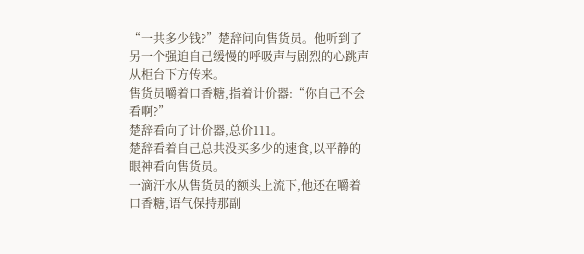“一共多少钱?”楚辞问向售货员。他听到了另一个强迫自己缓慢的呼吸声与剧烈的心跳声从柜台下方传来。
售货员嚼着口香糖,指着计价器:“你自己不会看啊?”
楚辞看向了计价器,总价111。
楚辞看着自己总共没买多少的速食,以平静的眼神看向售货员。
一滴汗水从售货员的额头上流下,他还在嚼着口香糖,语气保持那副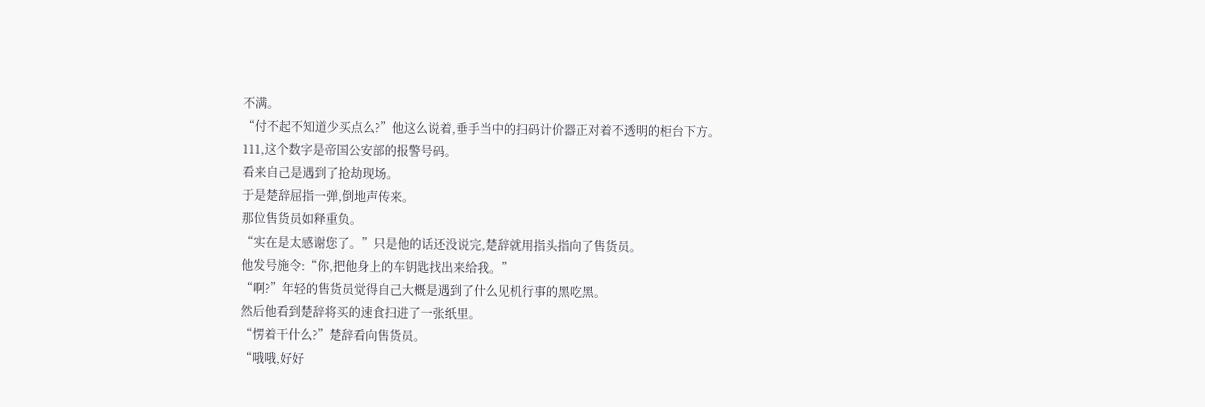不满。
“付不起不知道少买点么?”他这么说着,垂手当中的扫码计价器正对着不透明的柜台下方。
111,这个数字是帝国公安部的报警号码。
看来自己是遇到了抢劫现场。
于是楚辞屈指一弹,倒地声传来。
那位售货员如释重负。
“实在是太感谢您了。”只是他的话还没说完,楚辞就用指头指向了售货员。
他发号施令:“你,把他身上的车钥匙找出来给我。”
“啊?”年轻的售货员觉得自己大概是遇到了什么见机行事的黑吃黑。
然后他看到楚辞将买的速食扫进了一张纸里。
“愣着干什么?”楚辞看向售货员。
“哦哦,好好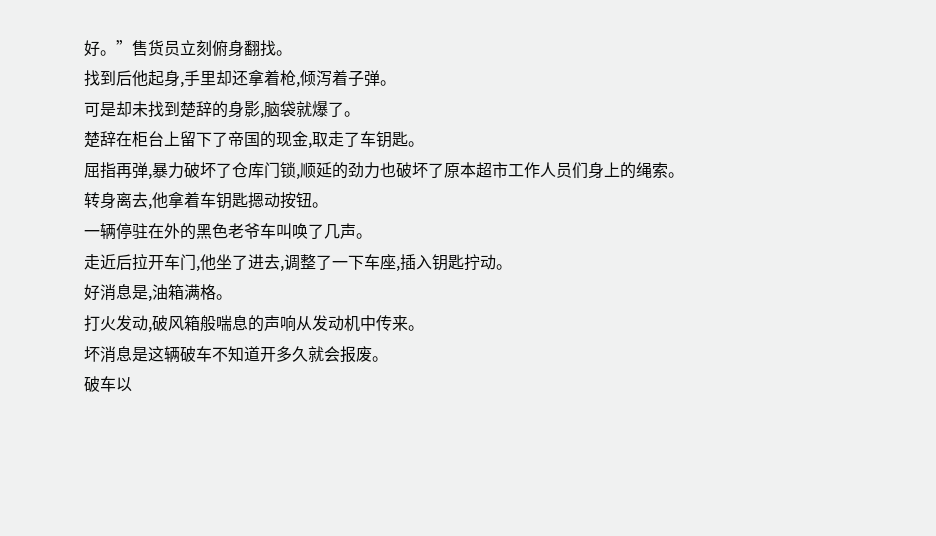好。”售货员立刻俯身翻找。
找到后他起身,手里却还拿着枪,倾泻着子弹。
可是却未找到楚辞的身影,脑袋就爆了。
楚辞在柜台上留下了帝国的现金,取走了车钥匙。
屈指再弹,暴力破坏了仓库门锁,顺延的劲力也破坏了原本超市工作人员们身上的绳索。
转身离去,他拿着车钥匙摁动按钮。
一辆停驻在外的黑色老爷车叫唤了几声。
走近后拉开车门,他坐了进去,调整了一下车座,插入钥匙拧动。
好消息是,油箱满格。
打火发动,破风箱般喘息的声响从发动机中传来。
坏消息是这辆破车不知道开多久就会报废。
破车以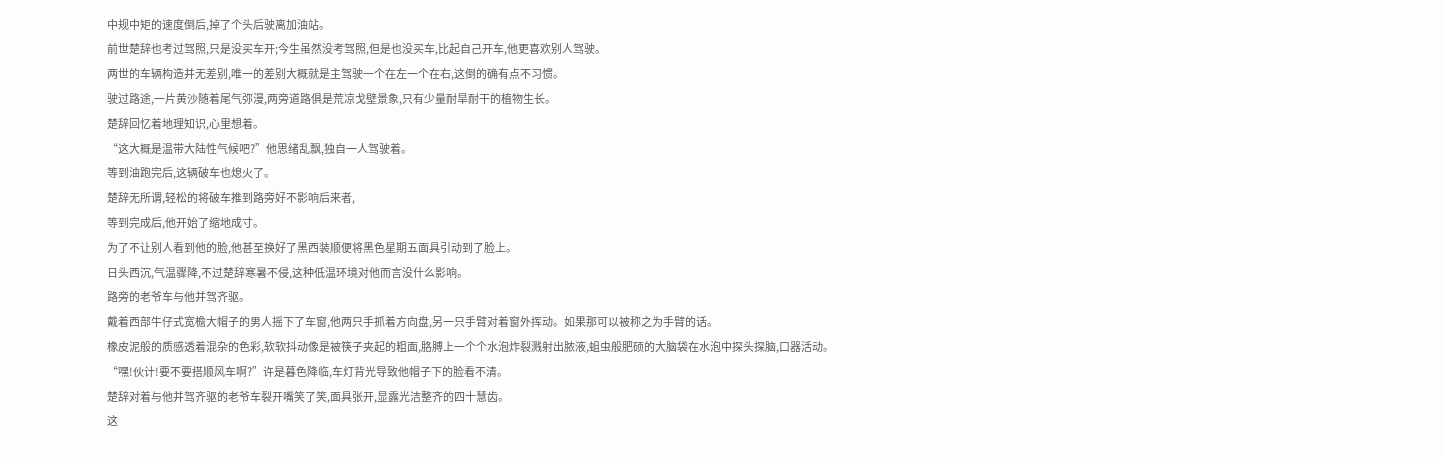中规中矩的速度倒后,掉了个头后驶离加油站。
前世楚辞也考过驾照,只是没买车开;今生虽然没考驾照,但是也没买车,比起自己开车,他更喜欢别人驾驶。
两世的车辆构造并无差别,唯一的差别大概就是主驾驶一个在左一个在右,这倒的确有点不习惯。
驶过路途,一片黄沙随着尾气弥漫,两旁道路俱是荒凉戈壁景象,只有少量耐旱耐干的植物生长。
楚辞回忆着地理知识,心里想着。
“这大概是温带大陆性气候吧?”他思绪乱飘,独自一人驾驶着。
等到油跑完后,这辆破车也熄火了。
楚辞无所谓,轻松的将破车推到路旁好不影响后来者,
等到完成后,他开始了缩地成寸。
为了不让别人看到他的脸,他甚至换好了黑西装顺便将黑色星期五面具引动到了脸上。
日头西沉,气温骤降,不过楚辞寒暑不侵,这种低温环境对他而言没什么影响。
路旁的老爷车与他并驾齐驱。
戴着西部牛仔式宽檐大帽子的男人摇下了车窗,他两只手抓着方向盘,另一只手臂对着窗外挥动。如果那可以被称之为手臂的话。
橡皮泥般的质感透着混杂的色彩,软软抖动像是被筷子夹起的粗面,胳膊上一个个水泡炸裂溅射出脓液,蛆虫般肥硕的大脑袋在水泡中探头探脑,口器活动。
“嘿!伙计!要不要搭顺风车啊?”许是暮色降临,车灯背光导致他帽子下的脸看不清。
楚辞对着与他并驾齐驱的老爷车裂开嘴笑了笑,面具张开,显露光洁整齐的四十慧齿。
这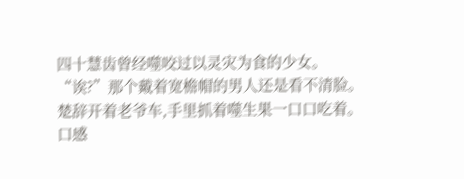四十慧齿曾经噬咬过以灵灾为食的少女。
“诶?”那个戴着宽檐帽的男人还是看不清脸。
楚辞开着老爷车,手里抓着噬生果一口口吃着。
口感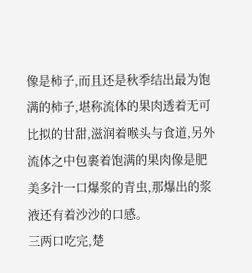像是柿子,而且还是秋季结出最为饱满的柿子,堪称流体的果肉透着无可比拟的甘甜,滋润着喉头与食道,另外流体之中包裹着饱满的果肉像是肥美多汁一口爆浆的青虫,那爆出的浆液还有着沙沙的口感。
三两口吃完,楚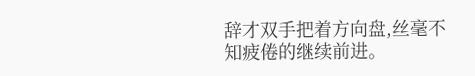辞才双手把着方向盘,丝毫不知疲倦的继续前进。